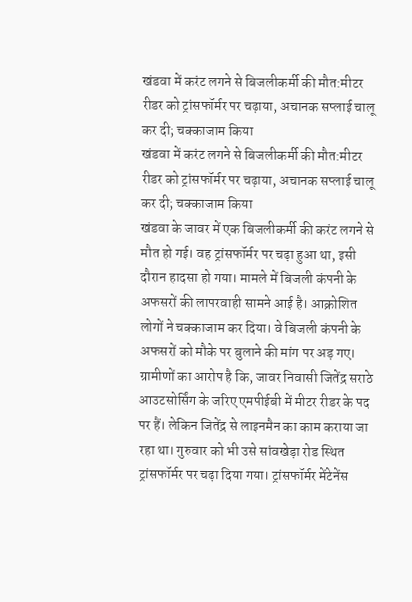खंडवा में करंट लगने से बिजलीकर्मी की मौत:मीटर रीडर को ट्रांसफॉर्मर पर चढ़ाया, अचानक सप्लाई चालू कर दी; चक्काजाम किया
खंडवा में करंट लगने से बिजलीकर्मी की मौत:मीटर रीडर को ट्रांसफॉर्मर पर चढ़ाया, अचानक सप्लाई चालू कर दी; चक्काजाम किया
खंडवा के जावर में एक बिजलीकर्मी की करंट लगने से मौत हो गई। वह ट्रांसफॉर्मर पर चढ़ा हुआ था, इसी दौरान हादसा हो गया। मामले में बिजली कंपनी के अफसरों की लापरवाही सामने आई है। आक्रोशित लोगों ने चक्काजाम कर दिया। वे बिजली कंपनी के अफसरों को मौके पर बुलाने की मांग पर अड़ गए। ग्रामीणों का आरोप है कि, जावर निवासी जितेंद्र सराठे आउटसोर्सिंग के जरिए एमपीईबी में मीटर रीडर के पद पर हैं। लेकिन जितेंद्र से लाइनमैन का काम कराया जा रहा था। गुरुवार को भी उसे सांवखेड़ा रोड स्थित ट्रांसफॉर्मर पर चढ़ा दिया गया। ट्रांसफॉर्मर मेंटेनेंस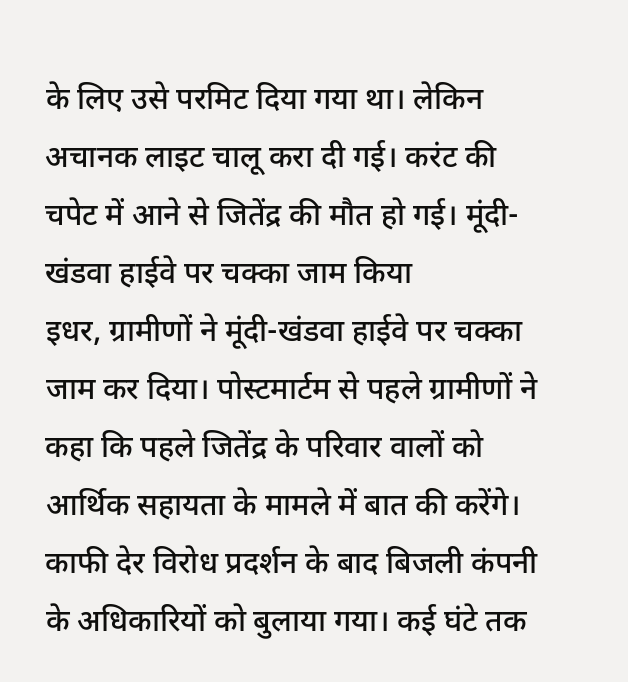के लिए उसे परमिट दिया गया था। लेकिन अचानक लाइट चालू करा दी गई। करंट की चपेट में आने से जितेंद्र की मौत हो गई। मूंदी-खंडवा हाईवे पर चक्का जाम किया
इधर, ग्रामीणों ने मूंदी-खंडवा हाईवे पर चक्का जाम कर दिया। पोस्टमार्टम से पहले ग्रामीणों ने कहा कि पहले जितेंद्र के परिवार वालों को आर्थिक सहायता के मामले में बात की करेंगे। काफी देर विरोध प्रदर्शन के बाद बिजली कंपनी के अधिकारियों को बुलाया गया। कई घंटे तक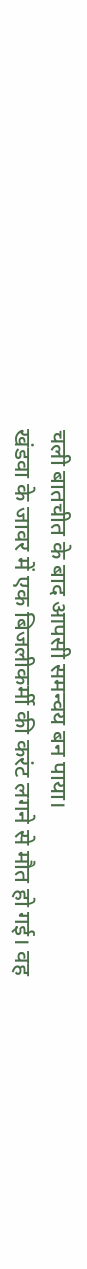चली बातचीत के बाद आपसी समन्वय बन पाया।
खंडवा के जावर में एक बिजलीकर्मी की करंट लगने से मौत हो गई। वह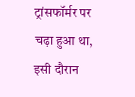ट्रांसफॉर्मर पर चढ़ा हुआ था, इसी दौरान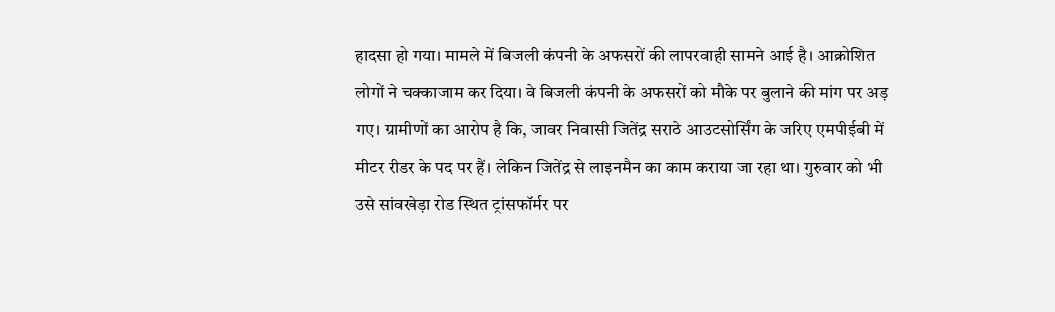हादसा हो गया। मामले में बिजली कंपनी के अफसरों की लापरवाही सामने आई है। आक्रोशित लोगों ने चक्काजाम कर दिया। वे बिजली कंपनी के अफसरों को मौके पर बुलाने की मांग पर अड़ गए। ग्रामीणों का आरोप है कि, जावर निवासी जितेंद्र सराठे आउटसोर्सिंग के जरिए एमपीईबी में मीटर रीडर के पद पर हैं। लेकिन जितेंद्र से लाइनमैन का काम कराया जा रहा था। गुरुवार को भी उसे सांवखेड़ा रोड स्थित ट्रांसफॉर्मर पर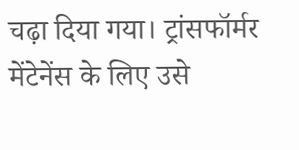चढ़ा दिया गया। ट्रांसफॉर्मर मेंटेनेंस के लिए उसे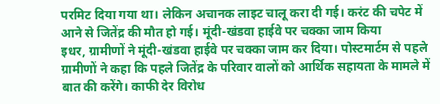परमिट दिया गया था। लेकिन अचानक लाइट चालू करा दी गई। करंट की चपेट में आने से जितेंद्र की मौत हो गई। मूंदी-खंडवा हाईवे पर चक्का जाम किया
इधर, ग्रामीणों ने मूंदी-खंडवा हाईवे पर चक्का जाम कर दिया। पोस्टमार्टम से पहले ग्रामीणों ने कहा कि पहले जितेंद्र के परिवार वालों को आर्थिक सहायता के मामले में बात की करेंगे। काफी देर विरोध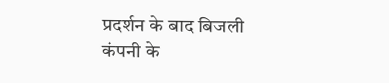प्रदर्शन के बाद बिजली कंपनी के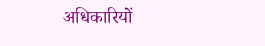अधिकारियों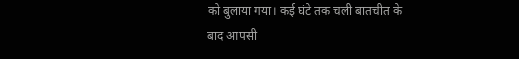को बुलाया गया। कई घंटे तक चली बातचीत के बाद आपसी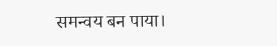समन्वय बन पाया।